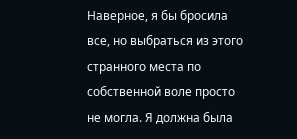Наверное, я бы бросила все, но выбраться из этого странного места по собственной воле просто не могла. Я должна была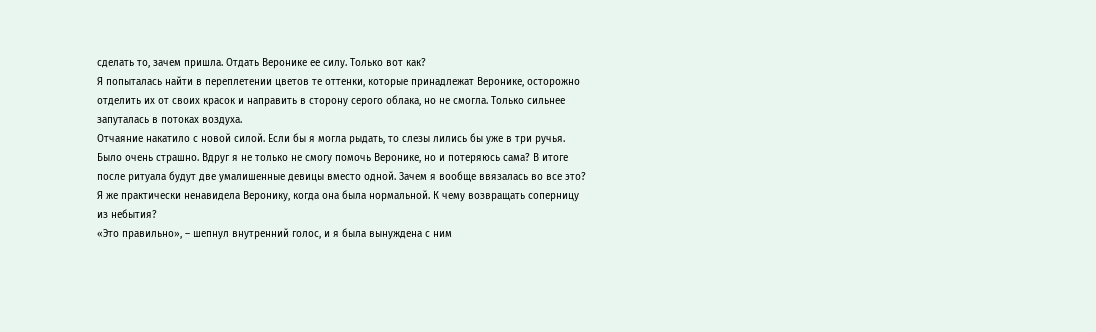сделать то, зачем пришла. Отдать Веронике ее силу. Только вот как?
Я попыталась найти в переплетении цветов те оттенки, которые принадлежат Веронике, осторожно отделить их от своих красок и направить в сторону серого облака, но не смогла. Только сильнее запуталась в потоках воздуха.
Отчаяние накатило с новой силой. Если бы я могла рыдать, то слезы лились бы уже в три ручья. Было очень страшно. Вдруг я не только не смогу помочь Веронике, но и потеряюсь сама? В итоге после ритуала будут две умалишенные девицы вместо одной. Зачем я вообще ввязалась во все это? Я же практически ненавидела Веронику, когда она была нормальной. К чему возвращать соперницу из небытия?
«Это правильно», – шепнул внутренний голос, и я была вынуждена с ним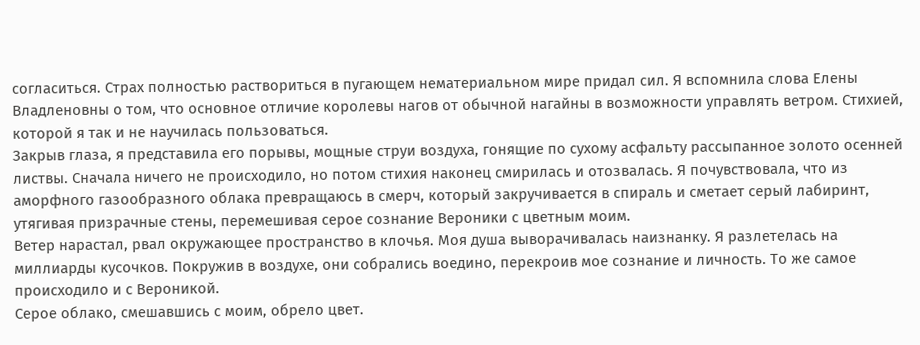согласиться. Страх полностью раствориться в пугающем нематериальном мире придал сил. Я вспомнила слова Елены Владленовны о том, что основное отличие королевы нагов от обычной нагайны в возможности управлять ветром. Стихией, которой я так и не научилась пользоваться.
Закрыв глаза, я представила его порывы, мощные струи воздуха, гонящие по сухому асфальту рассыпанное золото осенней листвы. Сначала ничего не происходило, но потом стихия наконец смирилась и отозвалась. Я почувствовала, что из аморфного газообразного облака превращаюсь в смерч, который закручивается в спираль и сметает серый лабиринт, утягивая призрачные стены, перемешивая серое сознание Вероники с цветным моим.
Ветер нарастал, рвал окружающее пространство в клочья. Моя душа выворачивалась наизнанку. Я разлетелась на миллиарды кусочков. Покружив в воздухе, они собрались воедино, перекроив мое сознание и личность. То же самое происходило и с Вероникой.
Серое облако, смешавшись с моим, обрело цвет.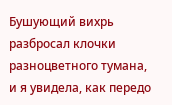Бушующий вихрь разбросал клочки разноцветного тумана, и я увидела, как передо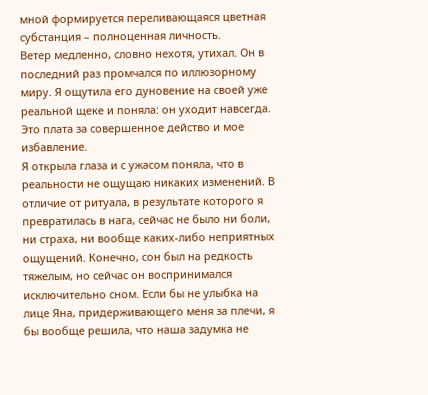мной формируется переливающаяся цветная субстанция – полноценная личность.
Ветер медленно, словно нехотя, утихал. Он в последний раз промчался по иллюзорному миру. Я ощутила его дуновение на своей уже реальной щеке и поняла: он уходит навсегда. Это плата за совершенное действо и мое избавление.
Я открыла глаза и с ужасом поняла, что в реальности не ощущаю никаких изменений. В отличие от ритуала, в результате которого я превратилась в нага, сейчас не было ни боли, ни страха, ни вообще каких-либо неприятных ощущений. Конечно, сон был на редкость тяжелым, но сейчас он воспринимался исключительно сном. Если бы не улыбка на лице Яна, придерживающего меня за плечи, я бы вообще решила, что наша задумка не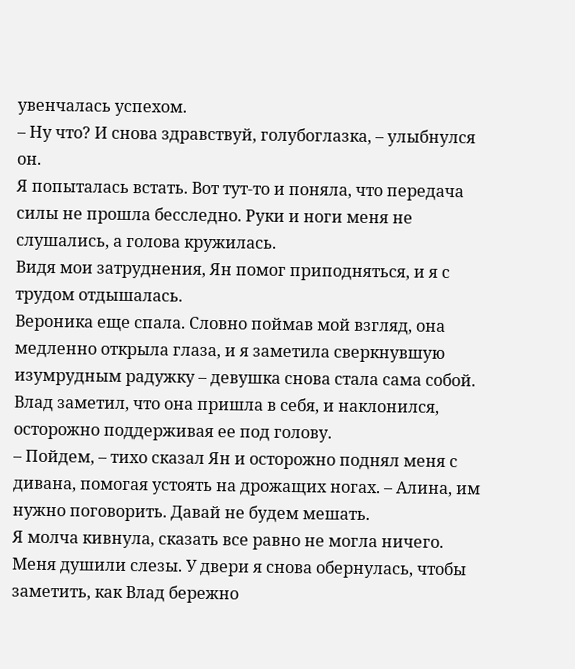увенчалась успехом.
– Ну что? И снова здравствуй, голубоглазка, – улыбнулся он.
Я попыталась встать. Вот тут-то и поняла, что передача силы не прошла бесследно. Руки и ноги меня не слушались, а голова кружилась.
Видя мои затруднения, Ян помог приподняться, и я с трудом отдышалась.
Вероника еще спала. Словно поймав мой взгляд, она медленно открыла глаза, и я заметила сверкнувшую изумрудным радужку – девушка снова стала сама собой. Влад заметил, что она пришла в себя, и наклонился, осторожно поддерживая ее под голову.
– Пойдем, – тихо сказал Ян и осторожно поднял меня с дивана, помогая устоять на дрожащих ногах. – Алина, им нужно поговорить. Давай не будем мешать.
Я молча кивнула, сказать все равно не могла ничего. Меня душили слезы. У двери я снова обернулась, чтобы заметить, как Влад бережно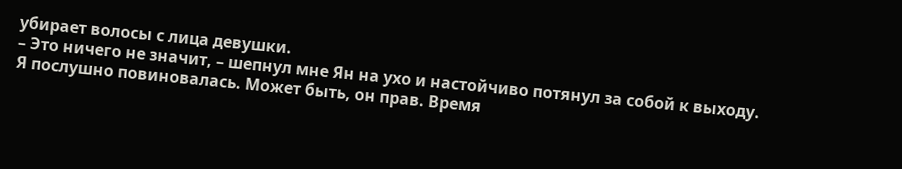убирает волосы с лица девушки.
– Это ничего не значит, – шепнул мне Ян на ухо и настойчиво потянул за собой к выходу.
Я послушно повиновалась. Может быть, он прав. Время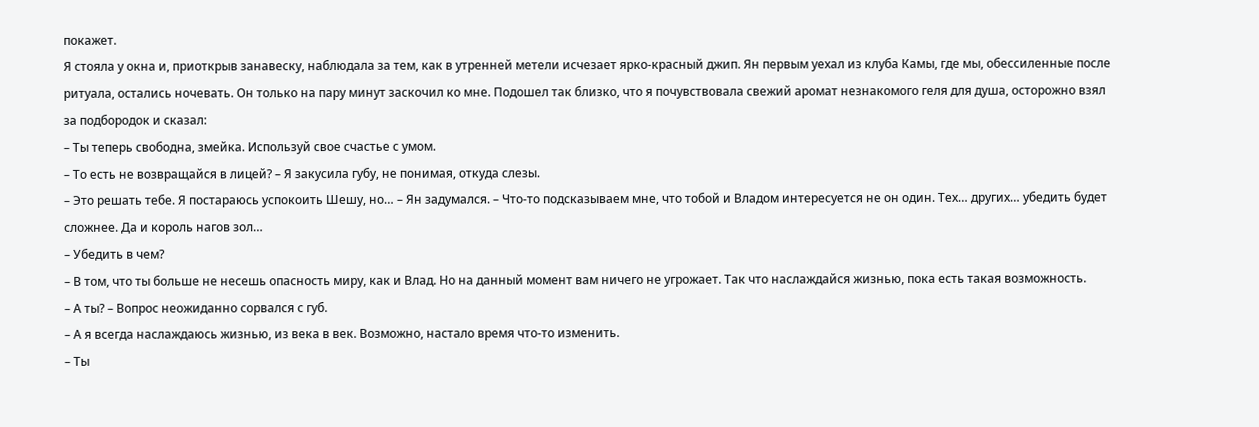покажет.
Я стояла у окна и, приоткрыв занавеску, наблюдала за тем, как в утренней метели исчезает ярко-красный джип. Ян первым уехал из клуба Камы, где мы, обессиленные после ритуала, остались ночевать. Он только на пару минут заскочил ко мне. Подошел так близко, что я почувствовала свежий аромат незнакомого геля для душа, осторожно взял за подбородок и сказал:
– Ты теперь свободна, змейка. Используй свое счастье с умом.
– То есть не возвращайся в лицей? – Я закусила губу, не понимая, откуда слезы.
– Это решать тебе. Я постараюсь успокоить Шешу, но… – Ян задумался. – Что-то подсказываем мне, что тобой и Владом интересуется не он один. Тех… других… убедить будет сложнее. Да и король нагов зол…
– Убедить в чем?
– В том, что ты больше не несешь опасность миру, как и Влад. Но на данный момент вам ничего не угрожает. Так что наслаждайся жизнью, пока есть такая возможность.
– А ты? – Вопрос неожиданно сорвался с губ.
– А я всегда наслаждаюсь жизнью, из века в век. Возможно, настало время что-то изменить.
– Ты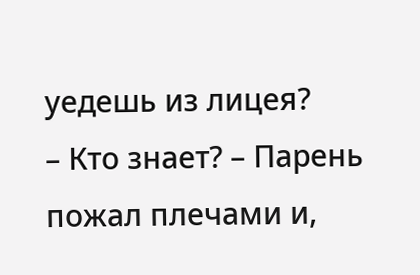уедешь из лицея?
– Кто знает? – Парень пожал плечами и,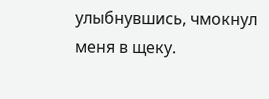улыбнувшись, чмокнул меня в щеку.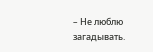– Не люблю загадывать.